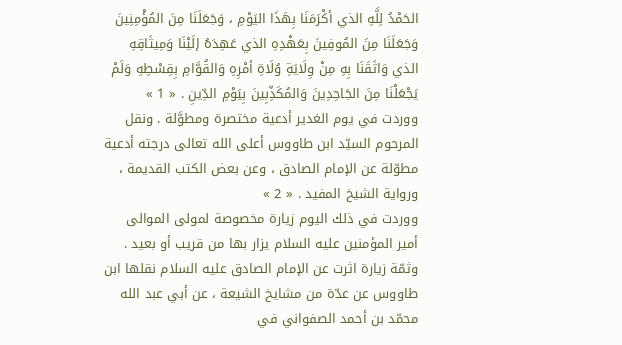الحَمْدُ لِلَّهِ الذي أكْرَمَنَا بِهَذَا اليَوْمِ ، وَجَعَلَنَا مِنَ المُؤْمِنِينَ وَجَعَلَنَا مِنَ المُوفِينَ بِعَهْدِهِ الذي عَهِدَهُ إلَيْنَا وَمِيثَاقِهِ الذي وَاثَقَنَا بِهِ مِنْ وِلَايَةِ وُلَاةِ أمْرِهِ وَالقُوَّامِ بِقِسْطِهِ وَلَمْ يَجْعَلْنَا مِنَ الجَاحِدِينَ وَالمُكَذِّبِينَ بِيَوْمِ الدِّينِ . « 1 »
ووردت في يوم الغدير أدعية مختصرة ومطوَّلة . ونقل المرحوم السيّد ابن طاووس أعلى الله تعالى درجته أدعية مطوّلة عن الإمام الصادق ، وعن بعض الكتب القديمة ، ورواية الشيخ المفيد . « 2 »
ووردت في ذلك اليوم زيارة مخصوصة لمولى الموالى أمير المؤمنين عليه السلام يزار بها من قريب أو بعيد . وثمّة زيارة اثرت عن الإمام الصادق عليه السلام نقلها ابن طاووس عن عدّة من مشايخ الشيعة ، عن أبي عبد الله محمّد بن أحمد الصفواني في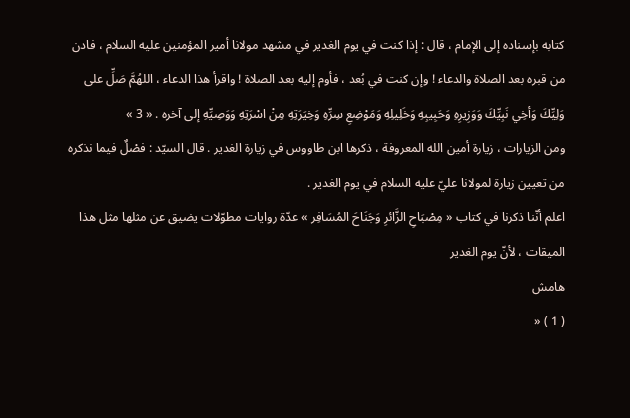كتابه بإسناده إلى الإمام ، قال : إذا كنت في يوم الغدير في مشهد مولانا أمير المؤمنين عليه السلام ، فادن من قبره بعد الصلاة والدعاء ! وإن كنت في بُعد ، فأوم إليه بعد الصلاة ! واقرأ هذا الدعاء ، اللهُمَّ صَلِّ على وَلِيِّكَ وَأخِي نَبِيِّكَ وَوَزِيرِهِ وَحَبِيبِهِ وَخَلِيلِهِ وَمَوْضِعِ سِرِّهِ وَخِيَرَتِهِ مِنْ اسْرَتِهِ وَوَصِيِّهِ إلى آخره . « 3 »
ومن الزيارات ، زيارة أمين الله المعروفة ، ذكرها ابن طاووس في زيارة الغدير . قال السيّد : فصْلٌ فيما نذكره من تعيين زيارة لمولانا عليّ عليه السلام في يوم الغدير .
اعلم أنّنا ذكرنا في كتاب « مِصْبَاحِ الزَّائرِ وَجَنَاحَ المُسَافِر » عدّة روايات مطوّلات يضيق عن مثلها مثل هذا الميقات ، لأنّ يوم الغدير
هامش
( 1 ) «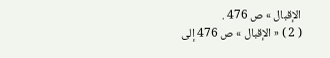الإقبال » ص 476 .
( 2 ) « الإقبال » ص 476 إلى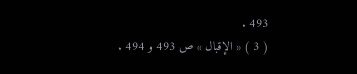493 .
( 3 ) « الإقبال » ص 493 و 494 .